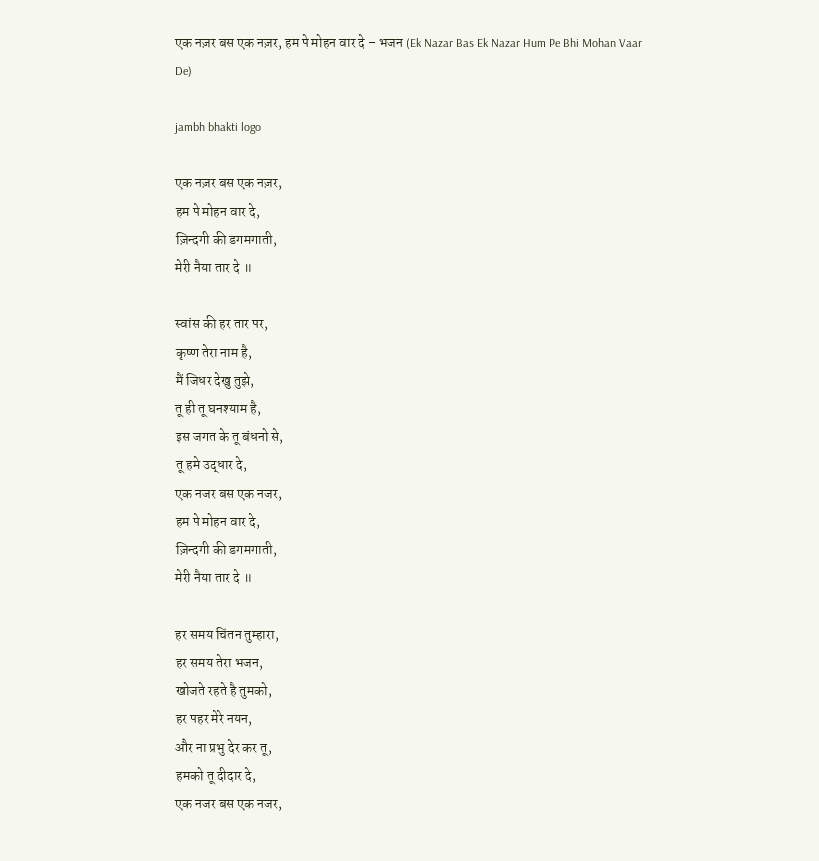एक नज़र बस एक नज़र, हम पे मोहन वार दे – भजन (Ek Nazar Bas Ek Nazar Hum Pe Bhi Mohan Vaar De)

jambh bhakti logo

एक नज़र बस एक नज़र,
हम पे मोहन वार दे,
ज़िन्दगी की डगमगाती,
मेरी नैया तार दे ॥

स्वांस की हर तार पर,
कृष्ण तेरा नाम है,
मैं जिधर देखु तुझे,
तू ही तू घनश्याम है,
इस जगत के तू बंधनो से,
तू हमे उद्धार दे,
एक नजर बस एक नजर,
हम पे मोहन वार दे,
ज़िन्दगी की डगमगाती,
मेरी नैया तार दे ॥

हर समय चिंतन तुम्हारा,
हर समय तेरा भजन,
खोजते रहते है तुमको,
हर पहर मेरे नयन,
और ना प्रभु देर कर तू,
हमको तू दीदार दे,
एक नजर बस एक नजर,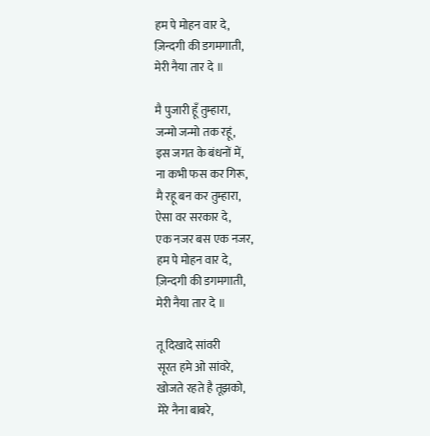हम पे मोहन वार दे,
ज़िन्दगी की डगमगाती,
मेरी नैया तार दे ॥

मै पुजारी हूँ तुम्हारा,
जन्मो जन्मो तक रहूं,
इस जगत के बंधनों में,
ना कभी फस कर गिरू,
मै रहू बन कर तुम्हारा,
ऐसा वर सरकार दे,
एक नजर बस एक नजर,
हम पे मोहन वार दे,
ज़िन्दगी की डगमगाती,
मेरी नैया तार दे ॥

तू दिखादे सांवरी
सूरत हमे ओ सांवरे,
खोजते रहते है तूझको,
मेरे नैना बाबरे,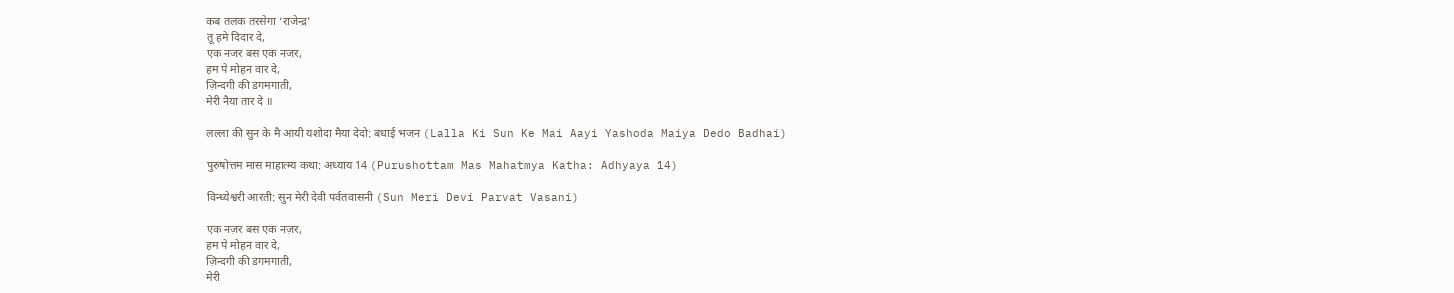कब तलक तरसेगा ‘राजेन्द्र’
तू हमे दिदार दे,
एक नजर बस एक नजर,
हम पे मोहन वार दे,
ज़िन्दगी की डगमगाती,
मेरी नैया तार दे ॥

लल्ला की सुन के मै आयी यशोदा मैया देदो: बधाई भजन (Lalla Ki Sun Ke Mai Aayi Yashoda Maiya Dedo Badhai)

पुरुषोत्तम मास माहात्म्य कथा: अध्याय 14 (Purushottam Mas Mahatmya Katha: Adhyaya 14)

विन्ध्येश्वरी आरती: सुन मेरी देवी पर्वतवासनी (Sun Meri Devi Parvat Vasani)

एक नज़र बस एक नज़र,
हम पे मोहन वार दे,
ज़िन्दगी की डगमगाती,
मेरी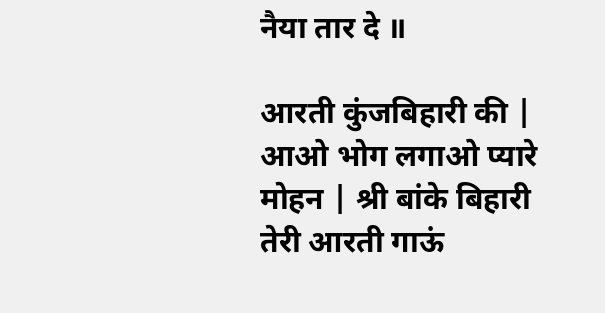नैया तार दे ॥

आरती कुंजबिहारी की | आओ भोग लगाओ प्यारे मोहन | श्री बांके बिहारी तेरी आरती गाऊं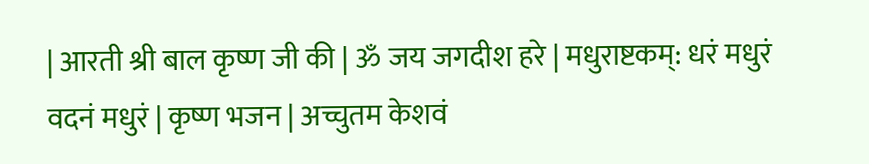| आरती श्री बाल कृष्ण जी की | ॐ जय जगदीश हरे | मधुराष्टकम्: धरं मधुरं वदनं मधुरं | कृष्ण भजन | अच्चुतम केशवं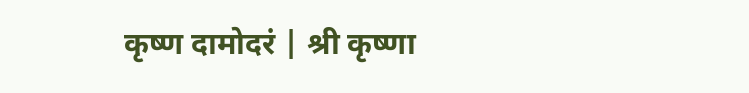कृष्ण दामोदरं | श्री कृष्णा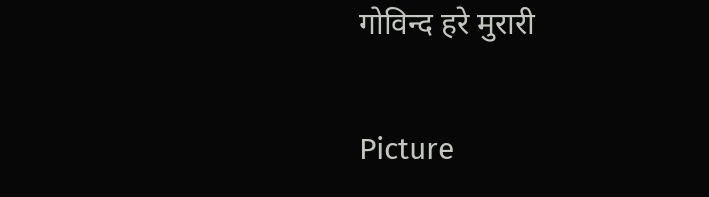गोविन्द हरे मुरारी

Picture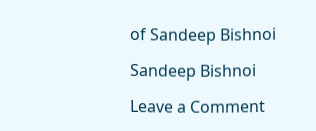of Sandeep Bishnoi

Sandeep Bishnoi

Leave a Comment